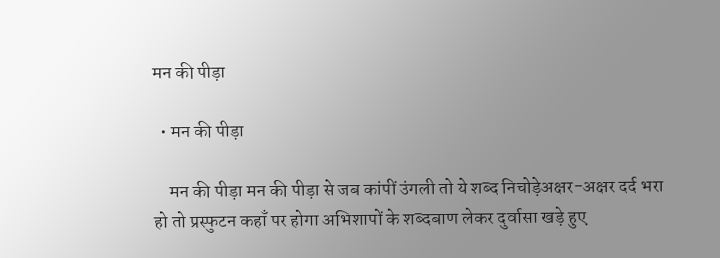मन की पीड़ा

  • मन की पीड़ा

    मन की पीड़ा मन की पीड़ा से जब कांपीं उंगली तो ये शब्द निचोड़ेअक्षर-अक्षर दर्द भरा हो तो प्रस्फुटन कहाँ पर होगा अभिशापों के शब्दबाण लेकर दुर्वासा खड़े हुए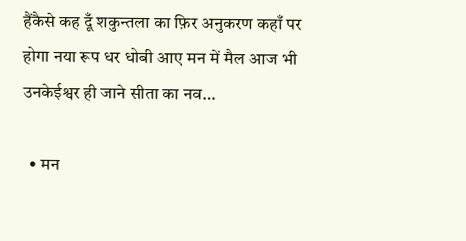हैंकैसे कह दूँ शकुन्तला का फ़िर अनुकरण कहाँ पर होगा नया रूप धर धोबी आए मन में मैल आज भी उनकेईश्वर ही जाने सीता का नव…

  • मन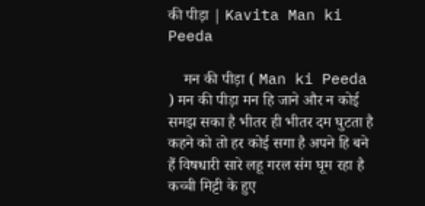की पीड़ा | Kavita Man ki Peeda

    मन की पीड़ा ( Man ki Peeda ) मन की पीड़ा मन हि जाने और न कोई समझ सका है भीतर ही भीतर दम घुटता है कहने को तो हर कोई सगा है अपने हि बने हैं विषधारी सारे लहू गरल संग घूम रहा है कच्ची मिट्टी के हुए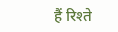हैं रिश्ते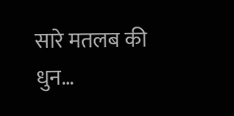सारे मतलब की धुन…